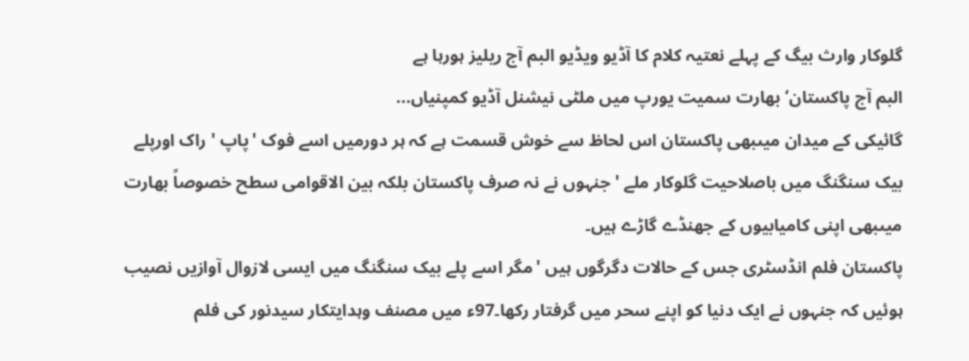گلوکار وارث بیگ کے پہلے نعتیہ کلام کا آڈیو ویڈیو البم آج ریلیز ہورہا ہے
البم آج پاکستان‘ بھارت سمیت یورپ میں ملٹی نیشنل آڈیو کمپنیاں...
گائیکی کے میدان میںبھی پاکستان اس لحاظ سے خوش قسمت ہے کہ ہر دورمیں اسے فوک 'پاپ ' راک اورپلے بیک سنگنگ میں باصلاحیت گلوکار ملے 'جنہوں نے نہ صرف پاکستان بلکہ بین الاقوامی سطح خصوصاً بھارت میںبھی اپنی کامیابیوں کے جھنڈے گاڑے ہیں۔
پاکستان فلم انڈسٹری جس کے حالات دگرگوں ہیں 'مگر اسے پلے بیک سنگنگ میں ایسی لازوال آوازیں نصیب ہوئیں کہ جنہوں نے ایک دنیا کو اپنے سحر میں گرفتار رکھا۔97ء میں مصنف وہدایتکار سیدنور کی فلم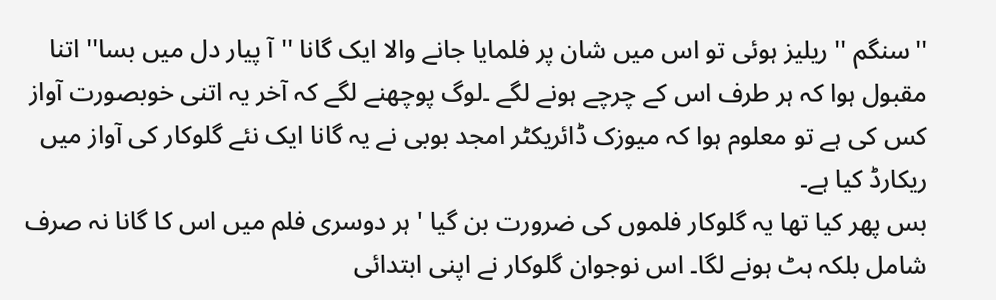''سنگم '' ریلیز ہوئی تو اس میں شان پر فلمایا جانے والا ایک گانا ''آ پیار دل میں بسا'' اتنا مقبول ہوا کہ ہر طرف اس کے چرچے ہونے لگے ۔لوگ پوچھنے لگے کہ آخر یہ اتنی خوبصورت آواز کس کی ہے تو معلوم ہوا کہ میوزک ڈائریکٹر امجد بوبی نے یہ گانا ایک نئے گلوکار کی آواز میں ریکارڈ کیا ہے۔
بس پھر کیا تھا یہ گلوکار فلموں کی ضرورت بن گیا ' ہر دوسری فلم میں اس کا گانا نہ صرف شامل بلکہ ہٹ ہونے لگا۔ اس نوجوان گلوکار نے اپنی ابتدائی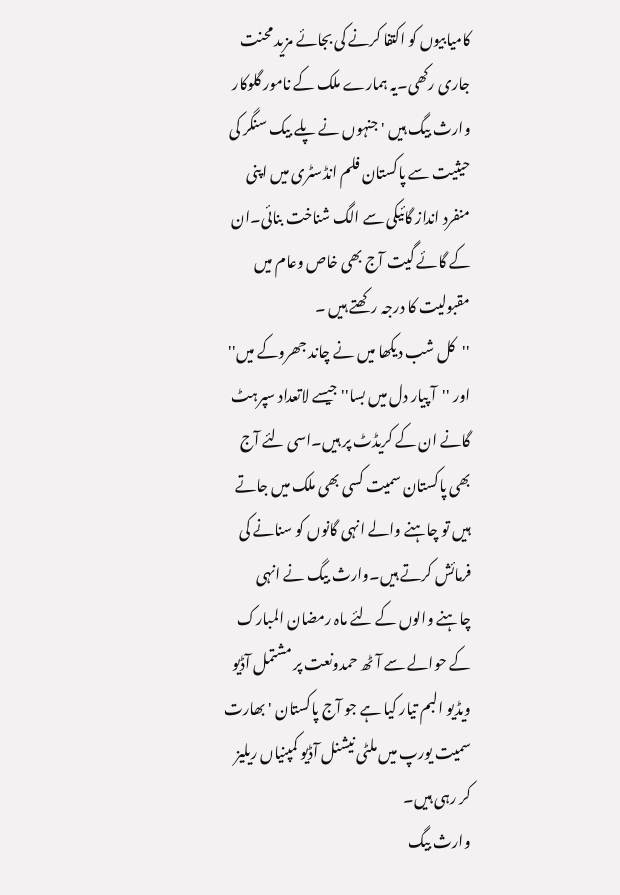کامیابیوں کو اکتفا کرنے کی بجائے مزید محنت جاری رکھی۔یہ ہمارے ملک کے نامور گلوکار وارث بیگ ہیں ' جنہوں نے پلے بیک سنگر کی حیثیت سے پاکستان فلم انڈسٹری میں اپنی منفرد انداز گائیکی سے الگ شناخت بنائی۔ان کے گائے گیت آج بھی خاص وعام میں مقبولیت کا درجہ رکھتے ہیں ۔
''کل شب دیکھا میں نے چاند جھروکے میں'' اور ''آ پیار دل میں بسا'' جیسے لاتعداد سپرہٹ گانے ان کے کریڈٹ پر ہیں۔اسی لئے آج بھی پاکستان سمیت کسی بھی ملک میں جاتے ہیں تو چاہنے والے انہی گانوں کو سنانے کی فرمائش کرتے ہیں۔وارث بیگ نے انہی چاہنے والوں کے لئے ماہ رمضان المبارک کے حوالے سے آٹھ حمدونعت پر مشتمل آڈیو ویڈیو البم تیار کیا ہے جو آج پاکستان 'بھارت سمیت یورپ میں ملٹی نیشنل آڈیو کمپنیاں ریلیز کر رہی ہیں۔
وارث بیگ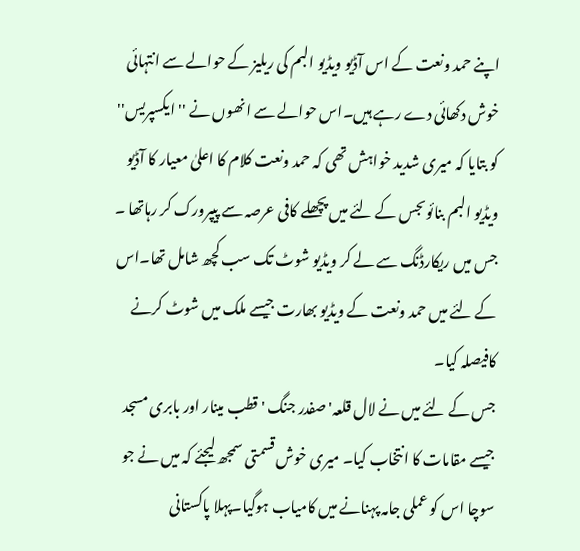اپنے حمد ونعت کے اس آڈیو ویڈیو البم کی ریلیز کے حوالے سے انتہائی خوش دکھائی دے رہے ہیں۔اس حوالے سے انھوں نے ''ایکسپریس'' کو بتایا کہ میری شدید خواہش تھی کہ حمد ونعت کلام کا اعلیٰ معیار کا آڈیو ویڈیو البم بنائوںجس کے لئے میں پچھلے کافی عرصہ سے پیپرورک کر رہاتھا ۔ جس میں ریکارڈنگ سے لے کر ویڈیو شوٹ تک سب کچھ شامل تھا۔اس کے لئے میں حمد ونعت کے ویڈیو بھارت جیسے ملک میں شوٹ کرنے کافیصلہ کیا۔
جس کے لئے میں نے لال قلعہ' صفدر جنگ ' قطب مینار اور بابری مسجد جیسے مقامات کا انتخاب کیا۔ میری خوش قسمتی سمجھ لیجئے کہ میں نے جو سوچا اس کو عملی جامہ پہنانے میں کامیاب ہوگیا۔پہلا پاکستانی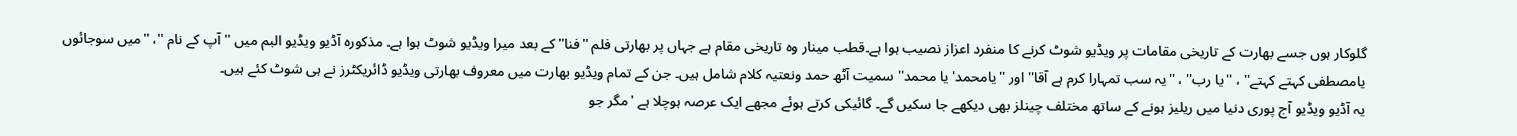گلوکار ہوں جسے بھارت کے تاریخی مقامات پر ویڈیو شوٹ کرنے کا منفرد اعزاز نصیب ہوا ہے۔قطب مینار وہ تاریخی مقام ہے جہاں پر بھارتی فلم ''فنا''کے بعد میرا ویڈیو شوٹ ہوا ہے۔ مذکورہ آڈیو ویڈیو البم میں ''آپ کے نام ''، ''میں سوجائوں یامصطفی کہتے کہتے'' ، ''یا رب'' ، ''یہ سب تمہارا کرم ہے آقا'' اور ''یامحمد' یا محمد'' سمیت آٹھ حمد ونعتیہ کلام شامل ہیں۔ جن کے تمام ویڈیو بھارت میں معروف بھارتی ویڈیو ڈائریکٹرز نے ہی شوٹ کئے ہیں۔
یہ آڈیو ویڈیو آج پوری دنیا میں ریلیز ہونے کے ساتھ مختلف چینلز بھی دیکھے جا سکیں گے۔ گائیکی کرتے ہوئے مجھے ایک عرصہ ہوچلا ہے 'مگر جو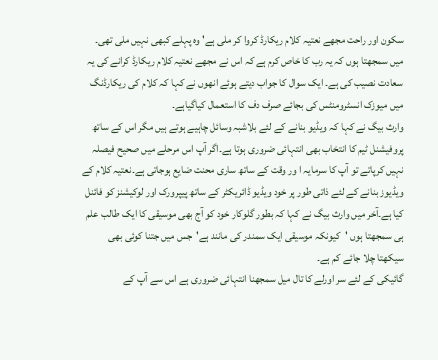سکون اور راحت مجھے نعتیہ کلام ریکارڈ کروا کر ملی ہے' وہ پہلے کبھی نہیں ملی تھی۔ میں سمجھتا ہوں کہ یہ رب کا خاص کرم ہے کہ اس نے مجھے نعتیہ کلام ریکارڈ کرانے کی یہ سعادت نصیب کی ہے۔ ایک سوال کا جواب دیتے ہوئے انھوں نے کہا کہ کلام کی ریکارڈنگ میں میوزک انسٹرومنٹس کی بجائے صرف دف کا استعمال کیاگیاہے۔
وارث بیگ نے کہا کہ ویڈیو بنانے کے لئے بلاشبہ وسائل چاہیے ہوتے ہیں مگر اس کے ساتھ پروفیشنل ٹیم کا انتخاب بھی انتہائی ضروری ہوتا ہے۔اگر آپ اس مرحلے میں صحیح فیصلہ نہیں کرپاتے تو آپ کا سرمایہ ا ور وقت کے ساتھ ساری محنت ضایع ہوجاتی ہے۔نعتیہ کلام کے ویڈیوز بنانے کے لئے ذاتی طور پر خود ویڈیو ڈائریکٹر کے ساتھ پیپرورک اور لوکیشنز کو فائنل کیا ہے۔آخر میں وارث بیگ نے کہا کہ بطور گلوکار خود کو آج بھی موسیقی کا ایک طالب علم ہی سمجھتا ہوں 'کیونکہ موسیقی ایک سمندر کی مانند ہے'جس میں جتنا کوئی بھی سیکھتا چلا جائے کم ہے۔
گائیکی کے لئے سر اورلے کا تال میل سمجھنا انتہائی ضروری ہے اس سے آپ کے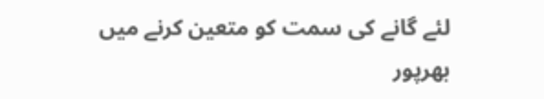لئے گانے کی سمت کو متعین کرنے میں بھرپور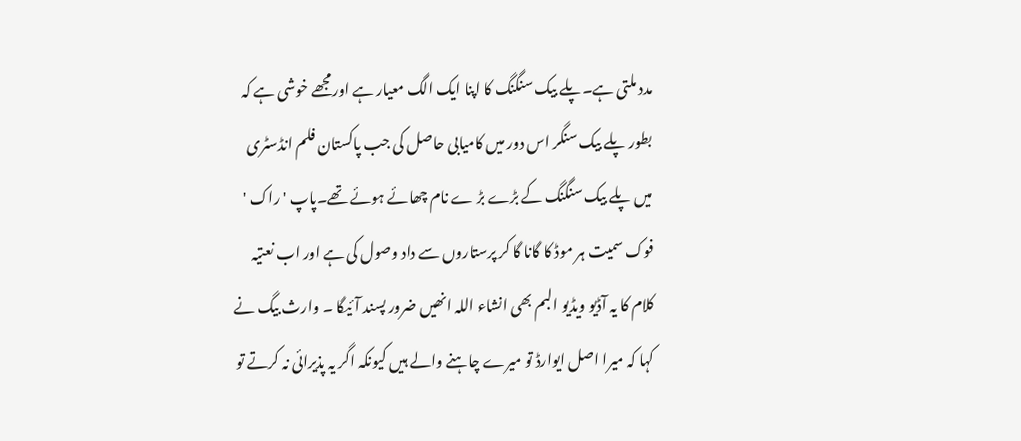مدد ملتی ہے۔پلے بیک سنگنگ کا اپنا ایک الگ معیار ہے اورمجھے خوشی ہے کہ بطور پلے بیک سنگر اس دور میں کامیابی حاصل کی جب پاکستان فلم انڈسٹری میں پلے بیک سنگنگ کے بڑے بڑ ے نام چھائے ہوئے تھے۔پاپ ' راک ' فوک سمیت ہر موڈ کا گانا گا کر پرستاروں سے داد وصول کی ہے اور اب نعتیہ کلام کا یہ آڈیو ویڈیو البم بھی انشاء اللہ انھیں ضرور پسند آئیگا ۔ وارث بیگ نے کہا کہ میرا اصل ایوارڈ تو میرے چاہنے والے ہیں کیونکہ اگر یہ پذیرائی نہ کرتے تو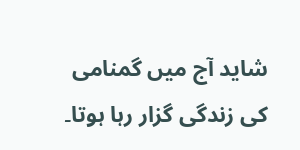شاید آج میں گمنامی کی زندگی گزار رہا ہوتا۔